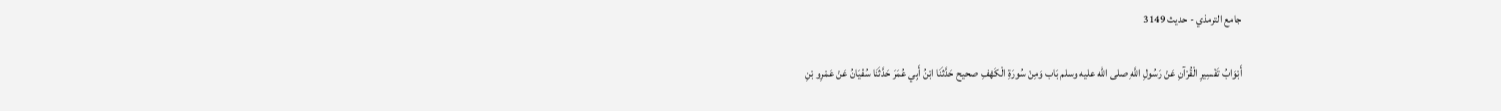جامع الترمذي - حدیث 3149

أَبْوَابُ تَفْسِيرِ الْقُرْآنِ عَنْ رَسُولِ اللَّهِ صلى الله عليه وسلم بَاب وَمِنْ سُورَةِ الْكَهْفِ صحيح حَدَّثَنَا ابْنُ أَبِي عُمَرَ حَدَّثَنَا سُفْيَانُ عَنْ عَمْرِو بْنِ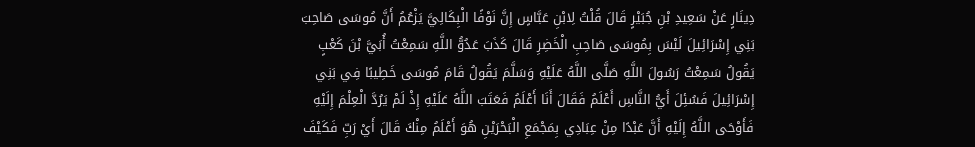دِينَارٍ عَنْ سَعِيدِ بْنِ جُبَيْرٍ قَالَ قُلْتُ لِابْنِ عَبَّاسٍ إِنَّ نَوْفًا الْبِكَالِيَّ يَزْعُمُ أَنَّ مُوسَى صَاحِبَ بَنِي إِسْرَائِيلَ لَيْسَ بِمُوسَى صَاحِبِ الْخَضِرِ قَالَ كَذَبَ عَدُوُّ اللَّهِ سَمِعْتُ أُبَيَّ بْنَ كَعْبٍ يَقُولُ سَمِعْتُ رَسُولَ اللَّهِ صَلَّى اللَّهُ عَلَيْهِ وَسَلَّمَ يَقُولُ قَامَ مُوسَى خَطِيبًا فِي بَنِي إِسْرَائِيلَ فَسُئِلَ أَيُّ النَّاسِ أَعْلَمُ فَقَالَ أَنَا أَعْلَمُ فَعَتَبَ اللَّهُ عَلَيْهِ إِذْ لَمْ يَرُدَّ الْعِلْمَ إِلَيْهِ فَأَوْحَى اللَّهُ إِلَيْهِ أَنَّ عَبْدًا مِنْ عِبَادِي بِمَجْمَعِ الْبَحْرَيْنِ هُوَ أَعْلَمُ مِنْكَ قَالَ أَيْ رَبِّ فَكَيْفَ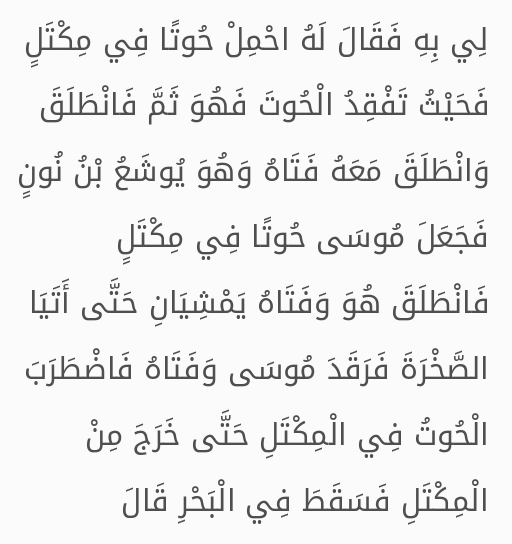لِي بِهِ فَقَالَ لَهُ احْمِلْ حُوتًا فِي مِكْتَلٍ فَحَيْثُ تَفْقِدُ الْحُوتَ فَهُوَ ثَمَّ فَانْطَلَقَ وَانْطَلَقَ مَعَهُ فَتَاهُ وَهُوَ يُوشَعُ بْنُ نُونٍ فَجَعَلَ مُوسَى حُوتًا فِي مِكْتَلٍ فَانْطَلَقَ هُوَ وَفَتَاهُ يَمْشِيَانِ حَتَّى أَتَيَا الصَّخْرَةَ فَرَقَدَ مُوسَى وَفَتَاهُ فَاضْطَرَبَ الْحُوتُ فِي الْمِكْتَلِ حَتَّى خَرَجَ مِنْ الْمِكْتَلِ فَسَقَطَ فِي الْبَحْرِ قَالَ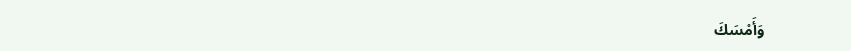وَأَمْسَكَ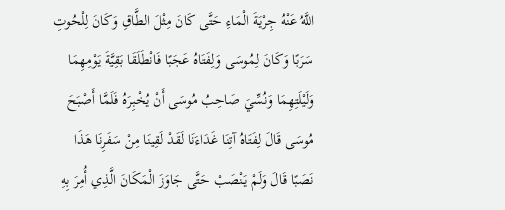اللَّهُ عَنْهُ جِرْيَةَ الْمَاءِ حَتَّى كَانَ مِثْلَ الطَّاقِ وَكَانَ لِلْحُوتِ سَرَبًا وَكَانَ لِمُوسَى وَلِفَتَاهُ عَجَبًا فَانْطَلَقَا بَقِيَّةَ يَوْمِهِمَا وَلَيْلَتِهِمَا وَنُسِّيَ صَاحِبُ مُوسَى أَنْ يُخْبِرَهُ فَلَمَّا أَصْبَحَ مُوسَى قَالَ لِفَتَاهُ آتِنَا غَدَاءَنَا لَقَدْ لَقِينَا مِنْ سَفَرِنَا هَذَا نَصَبًا قَالَ وَلَمْ يَنْصَبْ حَتَّى جَاوَزَ الْمَكَانَ الَّذِي أُمِرَ بِهِ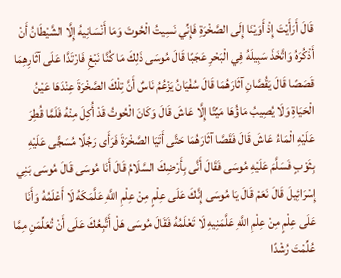قَالَ أَرَأَيْتَ إِذْ أَوَيْنَا إِلَى الصَّخْرَةِ فَإِنِّي نَسِيتُ الْحُوتَ وَمَا أَنْسَانِيهُ إِلَّا الشَّيْطَانُ أَنْ أَذْكُرَهُ وَاتَّخَذَ سَبِيلَهُ فِي الْبَحْرِ عَجَبًا قَالَ مُوسَى ذَلِكَ مَا كُنَّا نَبْغِ فَارْتَدَّا عَلَى آثَارِهِمَا قَصَصًا قَالَ يَقُصَّانِ آثَارَهُمَا قَالَ سُفْيَانُ يَزْعُمُ نَاسٌ أَنَّ تِلْكَ الصَّخْرَةَ عِنْدَهَا عَيْنُ الْحَيَاةِ وَلَا يُصِيبُ مَاؤُهَا مَيِّتًا إِلَّا عَاشَ قَالَ وَكَانَ الْحُوتُ قَدْ أُكِلَ مِنْهُ فَلَمَّا قُطِرَ عَلَيْهِ الْمَاءُ عَاشَ قَالَ فَقَصَّا آثَارَهُمَا حَتَّى أَتَيَا الصَّخْرَةَ فَرَأَى رَجُلًا مُسَجًّى عَلَيْهِ بِثَوْبٍ فَسَلَّمَ عَلَيْهِ مُوسَى فَقَالَ أَنَّى بِأَرْضِكَ السَّلَامُ قَالَ أَنَا مُوسَى قَالَ مُوسَى بَنِي إِسْرَائِيلَ قَالَ نَعَمْ قَالَ يَا مُوسَى إِنَّكَ عَلَى عِلْمٍ مِنْ عِلْمِ اللَّهِ عَلَّمَكَهُ لَا أَعْلَمُهُ وَأَنَا عَلَى عِلْمٍ مِنْ عِلْمِ اللَّهِ عَلَّمَنِيهِ لَا تَعْلَمُهُ فَقَالَ مُوسَى هَلْ أَتَّبِعُكَ عَلَى أَنْ تُعَلِّمَنِ مِمَّا عُلِّمْتَ رُشْدًا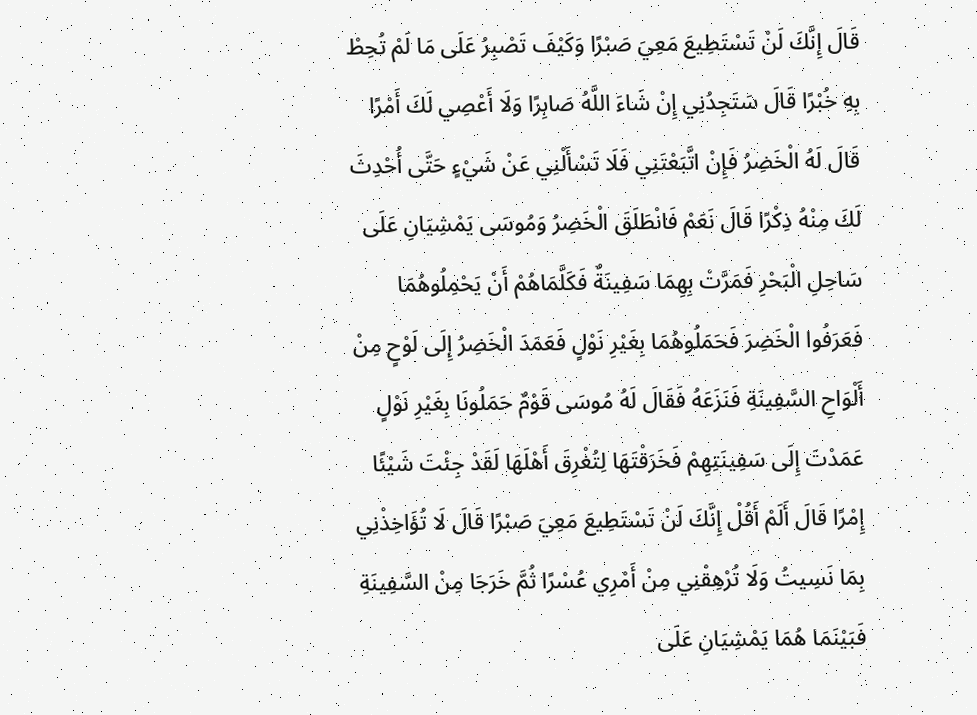قَالَ إِنَّكَ لَنْ تَسْتَطِيعَ مَعِيَ صَبْرًا وَكَيْفَ تَصْبِرُ عَلَى مَا لَمْ تُحِطْ بِهِ خُبْرًا قَالَ سَتَجِدُنِي إِنْ شَاءَ اللَّهُ صَابِرًا وَلَا أَعْصِي لَكَ أَمْرًا قَالَ لَهُ الْخَضِرُ فَإِنْ اتَّبَعْتَنِي فَلَا تَسْأَلْنِي عَنْ شَيْءٍ حَتَّى أُحْدِثَ لَكَ مِنْهُ ذِكْرًا قَالَ نَعَمْ فَانْطَلَقَ الْخَضِرُ وَمُوسَى يَمْشِيَانِ عَلَى سَاحِلِ الْبَحْرِ فَمَرَّتْ بِهِمَا سَفِينَةٌ فَكَلَّمَاهُمْ أَنْ يَحْمِلُوهُمَا فَعَرَفُوا الْخَضِرَ فَحَمَلُوهُمَا بِغَيْرِ نَوْلٍ فَعَمَدَ الْخَضِرُ إِلَى لَوْحٍ مِنْ أَلْوَاحِ السَّفِينَةِ فَنَزَعَهُ فَقَالَ لَهُ مُوسَى قَوْمٌ حَمَلُونَا بِغَيْرِ نَوْلٍ عَمَدْتَ إِلَى سَفِينَتِهِمْ فَخَرَقْتَهَا لِتُغْرِقَ أَهْلَهَا لَقَدْ جِئْتَ شَيْئًا إِمْرًا قَالَ أَلَمْ أَقُلْ إِنَّكَ لَنْ تَسْتَطِيعَ مَعِيَ صَبْرًا قَالَ لَا تُؤَاخِذْنِي بِمَا نَسِيتُ وَلَا تُرْهِقْنِي مِنْ أَمْرِي عُسْرًا ثُمَّ خَرَجَا مِنْ السَّفِينَةِ فَبَيْنَمَا هُمَا يَمْشِيَانِ عَلَى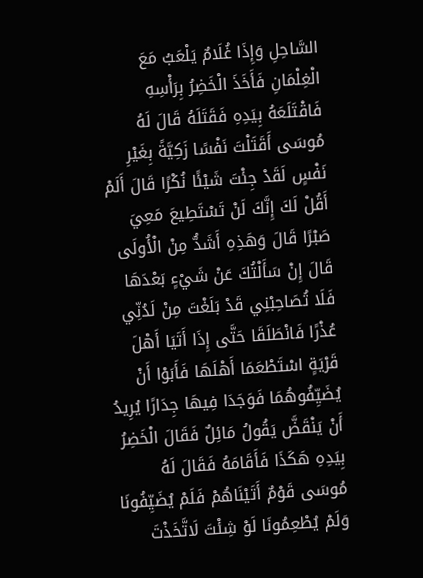السَّاحِلِ وَإِذَا غُلَامٌ يَلْعَبُ مَعَ الْغِلْمَانِ فَأَخَذَ الْخَضِرُ بِرَأْسِهِ فَاقْتَلَعَهُ بِيَدِهِ فَقَتَلَهُ قَالَ لَهُ مُوسَى أَقَتَلْتَ نَفْسًا زَكِيَّةً بِغَيْرِ نَفْسٍ لَقَدْ جِئْتَ شَيْئًا نُكْرًا قَالَ أَلَمْ أَقُلْ لَكَ إِنَّكَ لَنْ تَسْتَطِيعَ مَعِيَ صَبْرًا قَالَ وَهَذِهِ أَشَدُّ مِنْ الْأُولَى قَالَ إِنْ سَأَلْتُكَ عَنْ شَيْءٍ بَعْدَهَا فَلَا تُصَاحِبْنِي قَدْ بَلَغْتَ مِنْ لَدُنِّي عُذْرًا فَانْطَلَقَا حَتَّى إِذَا أَتَيَا أَهْلَ قَرْيَةٍ اسْتَطْعَمَا أَهْلَهَا فَأَبَوْا أَنْ يُضَيِّفُوهُمَا فَوَجَدَا فِيهَا جِدَارًا يُرِيدُ أَنْ يَنْقَضَّ يَقُولُ مَائِلٌ فَقَالَ الْخَضِرُ بِيَدِهِ هَكَذَا فَأَقَامَهُ فَقَالَ لَهُ مُوسَى قَوْمٌ أَتَيْنَاهُمْ فَلَمْ يُضَيِّفُونَا وَلَمْ يُطْعِمُونَا لَوْ شِئْتَ لَاتَّخَذْتَ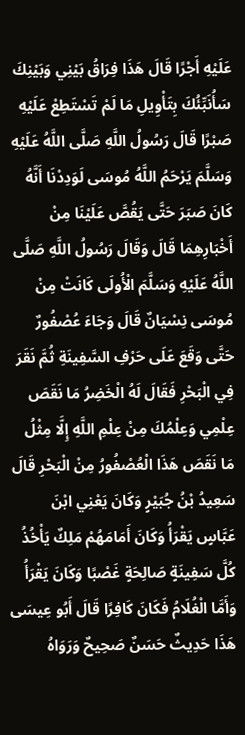عَلَيْهِ أَجْرًا قَالَ هَذَا فِرَاقُ بَيْنِي وَبَيْنِكَ سَأُنَبِّئُكَ بِتَأْوِيلِ مَا لَمْ تَسْتَطِعْ عَلَيْهِ صَبْرًا قَالَ رَسُولُ اللَّهِ صَلَّى اللَّهُ عَلَيْهِ وَسَلَّمَ يَرْحَمُ اللَّهُ مُوسَى لَوَدِدْنَا أَنَّهُ كَانَ صَبَرَ حَتَّى يَقُصَّ عَلَيْنَا مِنْ أَخْبَارِهِمَا قَالَ وَقَالَ رَسُولُ اللَّهِ صَلَّى اللَّهُ عَلَيْهِ وَسَلَّمَ الْأُولَى كَانَتْ مِنْ مُوسَى نِسْيَانٌ قَالَ وَجَاءَ عُصْفُورٌ حَتَّى وَقَعَ عَلَى حَرْفِ السَّفِينَةِ ثُمَّ نَقَرَ فِي الْبَحْرِ فَقَالَ لَهُ الْخَضِرُ مَا نَقَصَ عِلْمِي وَعِلْمُكَ مِنْ عِلْمِ اللَّهِ إِلَّا مِثْلُ مَا نَقَصَ هَذَا الْعُصْفُورُ مِنْ الْبَحْرِ قَالَ سَعِيدُ بْنُ جُبَيْرٍ وَكَانَ يَعْنِي ابْنَ عَبَّاسٍ يَقْرَأُ وَكَانَ أَمَامَهُمْ مَلِكٌ يَأْخُذُ كُلَّ سَفِينَةٍ صَالِحَةٍ غَصْبًا وَكَانَ يَقْرَأُ وَأَمَّا الْغُلَامُ فَكَانَ كَافِرًا قَالَ أَبُو عِيسَى هَذَا حَدِيثٌ حَسَنٌ صَحِيحٌ وَرَوَاهُ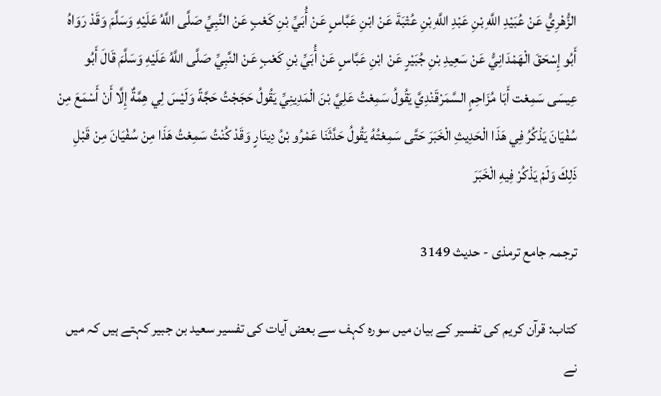الزُّهْرِيُّ عَنْ عُبَيْدِ اللَّهِ بْنِ عَبْدِ اللَّهِ بْنِ عُتْبَةَ عَنْ ابْنِ عَبَّاسٍ عَنْ أُبَيِّ بْنِ كَعْبٍ عَنْ النَّبِيِّ صَلَّى اللَّهُ عَلَيْهِ وَسَلَّمَ وَقَدْ رَوَاهُ أَبُو إِسْحَقَ الْهَمْدَانِيُّ عَنْ سَعِيدِ بْنِ جُبَيْرٍ عَنْ ابْنِ عَبَّاسٍ عَنْ أُبَيِّ بْنِ كَعْبٍ عَنْ النَّبِيِّ صَلَّى اللَّهُ عَلَيْهِ وَسَلَّمَ قَالَ أَبُو عِيسَى سَمِعْت أَبَا مُزَاحِمٍ السَّمَرْقَنْدِيَّ يَقُولُ سَمِعْتُ عَلِيَّ بْنَ الْمَدِينِيِّ يَقُولُ حَجَجْتُ حَجَّةً وَلَيْسَ لِي هِمَّةٌ إِلَّا أَنْ أَسْمَعَ مِنْ سُفْيَانَ يَذْكُرُ فِي هَذَا الْحَدِيثِ الْخَبَرَ حَتَّى سَمِعْتُهُ يَقُولُ حَدَّثَنَا عَمْرُو بْنُ دِينَارٍ وَقَدْ كُنْتُ سَمِعْتُ هَذَا مِنْ سُفْيَانَ مِنْ قَبْلِ ذَلِكَ وَلَمْ يَذْكُرْ فِيهِ الْخَبَرَ

ترجمہ جامع ترمذی - حدیث 3149

کتاب: قرآن کریم کی تفسیر کے بیان میں سورہ کہف سے بعض آیات کی تفسیر سعید بن جبیر کہتے ہیں کہ میں نے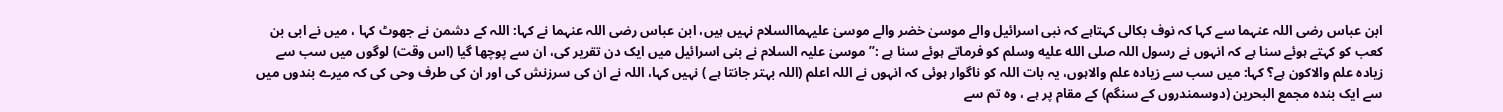ابن عباس رضی اللہ عنہما سے کہا کہ نوف بکالی کہتاہے کہ نبی اسرائیل والے موسیٰ خضر والے موسیٰ علیہماالسلام نہیں ہیں، ابن عباس رضی اللہ عنہما نے کہا: اللہ کے دشمن نے جھوٹ کہا ، میں نے ابی بن کعب کو کہتے ہوئے سنا ہے کہ انہوں نے رسول اللہ صلى الله عليه وسلم کو فرماتے ہوئے سنا ہے :’’ موسیٰ علیہ السلام نے بنی اسرائیل میں ایک دن تقریر کی، ان سے پوچھا گیا (اس وقت) لوگوں میں سب سے زیادہ علم والاکون ہے؟ کہا: میں سب سے زیادہ علم والاہوں، یہ بات اللہ کو ناگوار ہوئی کہ انہوں نے اللہ اعلم (اللہ بہتر جانتا ہے ) نہیں کہا، اللہ نے ان کی سرزنش کی اور ان کی طرف وحی کی کہ میرے بندوں میں سے ایک بندہ مجمع البحرین (دوسمندروں کے سنگم) کے مقام پر ہے ، وہ تم سے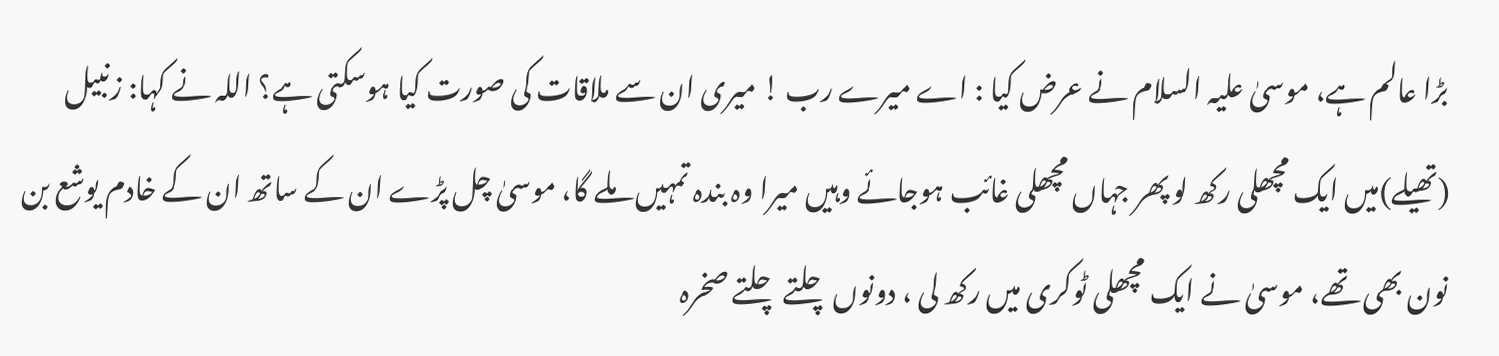بڑا عالم ہے، موسیٰ علیہ السلام نے عرض کیا : اے میرے رب ! میری ان سے ملاقات کی صورت کیا ہوسکتی ہے؟ اللہ نے کہا: زنبیل (تھیلے)میں ایک مچھلی رکھ لو پھر جہاں مچھلی غائب ہوجائے وہیں میرا وہ بندہ تمہیں ملے گا، موسیٰ چل پڑے ان کے ساتھ ان کے خادم یوشع بن نون بھی تھے، موسیٰ نے ایک مچھلی ٹوکری میں رکھ لی ، دونوں چلتے چلتے صخرہ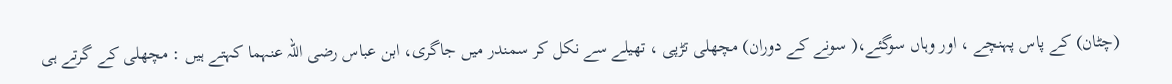(چٹان) کے پاس پہنچے ، اور وہاں سوگئے،( سونے کے دوران) مچھلی تڑپی ، تھیلے سے نکل کر سمندر میں جاگری، ابن عباس رضی اللہ عنہما کہتے ہیں : مچھلی کے گرتے ہی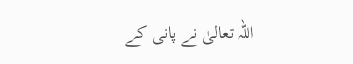اللہ تعالیٰ نے پانی کے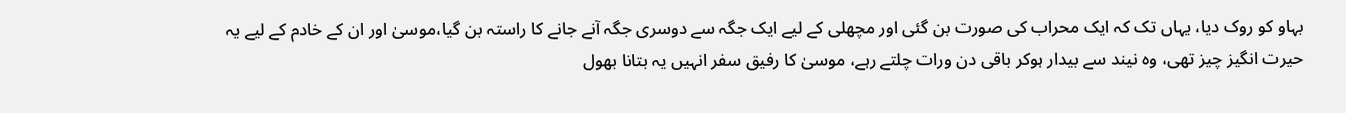بہاو کو روک دیا، یہاں تک کہ ایک محراب کی صورت بن گئی اور مچھلی کے لیے ایک جگہ سے دوسری جگہ آنے جانے کا راستہ بن گیا،موسیٰ اور ان کے خادم کے لیے یہ حیرت انگیز چیز تھی، وہ نیند سے بیدار ہوکر باقی دن ورات چلتے رہے، موسیٰ کا رفیق سفر انہیں یہ بتانا بھول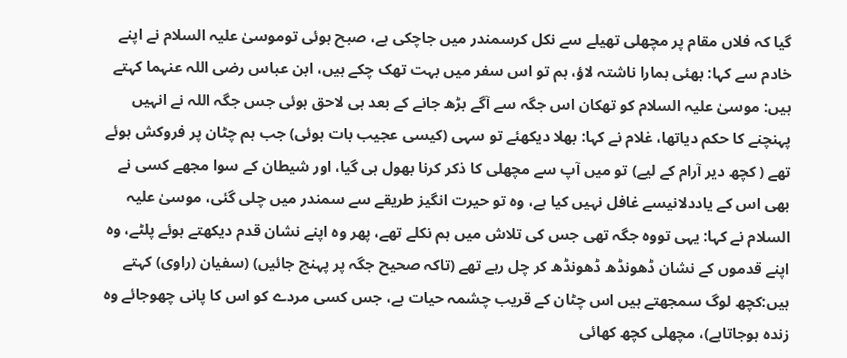گیا کہ فلاں مقام پر مچھلی تھیلے سے نکل کرسمندر میں جاچکی ہے، صبح ہوئی توموسیٰ علیہ السلام نے اپنے خادم سے کہا: بھئی ہمارا ناشتہ لاؤ، ہم تو اس سفر میں بہت تھک چکے ہیں، ابن عباس رضی اللہ عنہما کہتے ہیں: موسیٰ علیہ السلام کو تھکان اس جگہ سے آگے بڑھ جانے کے بعد ہی لاحق ہوئی جس جگہ اللہ نے انہیں پہنچنے کا حکم دیاتھا، غلام نے کہا: بھلا دیکھئے تو سہی (کیسی عجیب بات ہوئی) جب ہم چٹان پر فروکش ہوئے تھے ( کچھ دیر آرام کے لیے) تو میں آپ سے مچھلی کا ذکر کرنا بھول ہی گیا، اور شیطان کے سوا مجھے کسی نے بھی اس کے یاددلانیسے غافل نہیں کیا ہے، وہ تو حیرت انگیز طریقے سے سمندر میں چلی گئی، موسیٰ علیہ السلام نے کہا: یہی تووہ جگہ تھی جس کی تلاش میں ہم نکلے تھے، پھر وہ اپنے نشان قدم دیکھتے ہوئے پلٹے، وہ اپنے قدموں کے نشان ڈھونڈھ ڈھونڈھ کر چل رہے تھے (تاکہ صحیح جگہ پر پہنچ جائیں) (سفیان (راوی) کہتے ہیں:کچھ لوگ سمجھتے ہیں اس چٹان کے قریب چشمہ حیات ہے، جس کسی مردے کو اس کا پانی چھوجائے وہ زندہ ہوجاتاہے)، مچھلی کچھ کھائی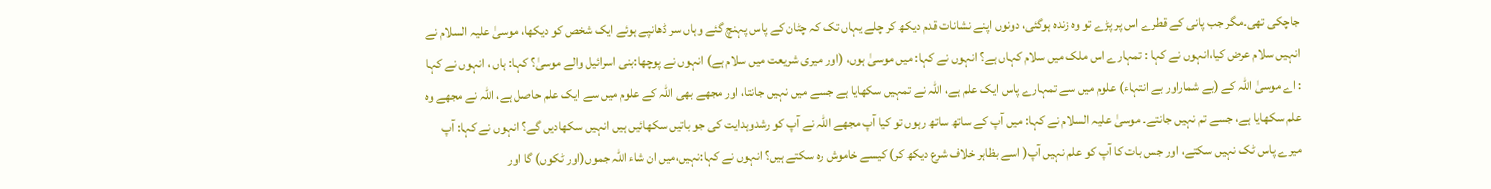جاچکی تھی۔مگر جب پانی کے قطرے اس پر پڑے تو وہ زندہ ہوگئی، دونوں اپنے نشانات قدم دیکھ کر چلے یہاں تک کہ چٹان کے پاس پہنچ گئے وہاں سر ڈھانپے ہوئے ایک شخص کو دیکھا، موسیٰ علیہ السلام نے انہیں سلام عرض کیا،انہوں نے کہا : تمہارے اس ملک میں سلام کہاں ہے؟ انہوں نے کہا: میں موسیٰ ہوں، (اور میری شریعت میں سلام ہے) انہوں نے پوچھا:بنی اسرائیل والے موسیٰ؟ کہا: ہاں ، انہوں نے کہا : اے موسیٰ اللہ کے (بے شماراور بے انتہاء) علوم میں سے تمہارے پاس ایک علم ہے، اللہ نے تمہیں سکھایا ہے جسے میں نہیں جانتا، اور مجھے بھی اللہ کے علوم میں سے ایک علم حاصل ہے، اللہ نے مجھے وہ علم سکھایا ہے، جسے تم نہیں جانتے۔ موسیٰ علیہ السلام نے کہا: میں آپ کے ساتھ ساتھ رہوں تو کیا آپ مجھے اللہ نے آپ کو رشدوہدایت کی جو باتیں سکھائیں ہیں انہیں سکھادیں گے؟ انہوں نے کہا: آپ میرے پاس ٹک نہیں سکتے، اور جس بات کا آپ کو علم نہیں آپ( اسے بظاہر خلاف شرع دیکھ کر) کیسے خاموش رہ سکتے ہیں؟ انہوں نے کہا:نہیں،میں ان شاء اللہ جموں(اور ٹکوں) گا اور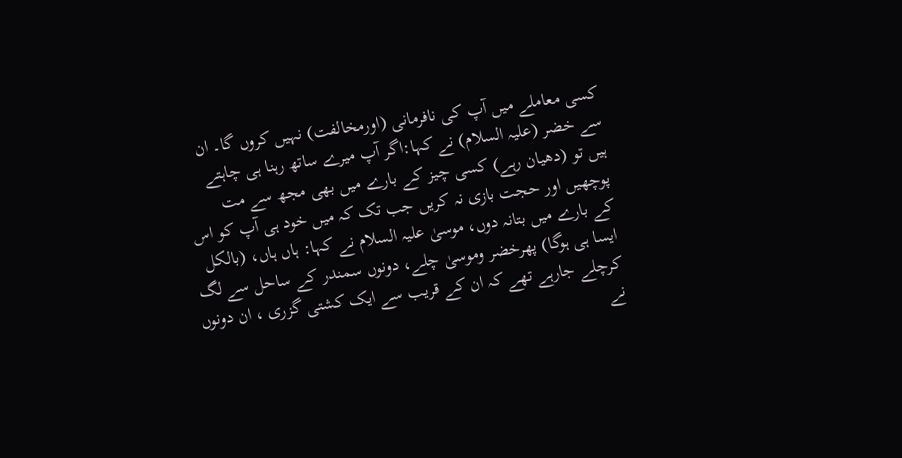کسی معاملے میں آپ کی نافرمانی (اورمخالفت) نہیں کروں گا۔ ان سے خضر (علیہ السلام) نے کہا:اگر آپ میرے ساتھ رہنا ہی چاہتے ہیں تو (دھیان رہے) کسی چیز کے بارے میں بھی مجھ سے مت پوچھیں اور حجت بازی نہ کریں جب تک کہ میں خود ہی آپ کو اس کے بارے میں بتانہ دوں، موسیٰ علیہ السلام نے کہا: ہاں ہاں، (بالکل ایسا ہی ہوگا) پھرخضر وموسیٰ چلے، دونوں سمندر کے ساحل سے لگ کرچلے جارہے تھے کہ ان کے قریب سے ایک کشتی گزری ، ان دونوں نے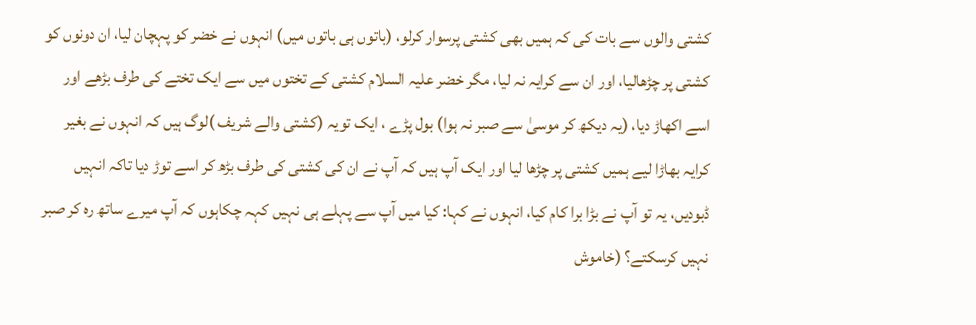کشتی والوں سے بات کی کہ ہمیں بھی کشتی پرسوار کرلو، (باتوں ہی باتوں میں) انہوں نے خضر کو پہچان لیا، ان دونوں کو کشتی پر چڑھالیا، اور ان سے کرایہ نہ لیا، مگر خضر علیہ السلام کشتی کے تختوں میں سے ایک تختے کی طرف بڑھے اور اسے اکھاڑ دیا، (یہ دیکھ کر موسیٰ سے صبر نہ ہوا) بول پڑے ، ایک تویہ (کشتی والے شریف )لوگ ہیں کہ انہوں نے بغیر کرایہ بھاڑا لیے ہمیں کشتی پر چڑھا لیا اور ایک آپ ہیں کہ آپ نے ان کی کشتی کی طرف بڑھ کر اسے توڑ دیا تاکہ انہیں ڈبودیں، یہ تو آپ نے بڑا برا کام کیا، انہوں نے کہا: کیا میں آپ سے پہلے ہی نہیں کہہ چکاہوں کہ آپ میرے ساتھ رہ کر صبر نہیں کرسکتے؟ (خاموش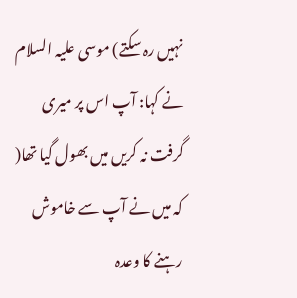نہیں رہ سکتے) موسی علیہ السلام نے کہا: آپ اس پر میری گرفت نہ کریں میں بھول گیا تھا( کہ میں نے آپ سے خاموش رہنے کا وعدہ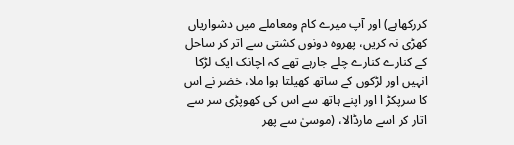کررکھاہے) اور آپ میرے کام ومعاملے میں دشواریاں کھڑی نہ کریں، پھروہ دونوں کشتی سے اتر کر ساحل کے کنارے کنارے چلے جارہے تھے کہ اچانک ایک لڑکا انہیں اور لڑکوں کے ساتھ کھیلتا ہوا ملا، خضر نے اس کا سرپکڑ ا اور اپنے ہاتھ سے اس کی کھوپڑی سر سے اتار کر اسے مارڈالا، (موسیٰ سے پھر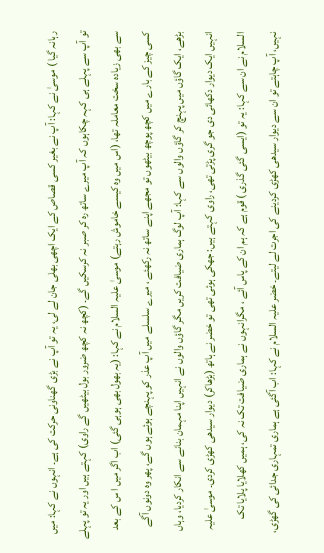رہانہ گیا ) موسیٰ نے کہا: آپ نے بغیر کسی قصاص کے ایک اچھی بھلی جان لے لی، یہ تو آپ نے بڑی گھناونی حرکت کی ہے۔ انہوں نے کہا: میں تو آپ سے پہلے ہی کہہ چکاہوں کہ آپ میرے ساتھ رہ کر صبر نہ کرسکیں گے۔ (کچھ نہ کچھ ضرور بول بیٹھیں گے راوی) کہتے ہیں اور یہ تو پہلے سے بھی زیادہ سخت معاملہ تھا، (اس میں وہ کیسے خاموش رہتے) موسیٰ علیہ السلام نے کہا: (یہ بھول بھی ہوہی گئی) اب اگر میں ا س کے بعد کسی چیز کے بارے میں کچھ پوچھ بیٹھوں تو مجھے اپنے ساتھ نہ رکھئے ، میرے سلسلے میں آپ عذر کو پہنچے ہوئے ہوں گے، پھر وہ دونوں آگے بڑھے، ایک گاؤں میں پہنچ کر گاؤں والوں سے کہا: آپ لوگ ہماری ضیافت کریں مگر گاؤں والوں نے انہیں اپنا مہمان بنانے سے انکار کردیا، وہاں انہیں ایک دیوار دکھائی دی جو گری پڑتی تھی، راوی کہتے ہیں: جھکی ہوئی تھی تو خضر نے ہاتھ (بڑھاکر) دیوار سیدھی کھڑی کردی۔ موسیٰ علیہ السلام نے ان سے کہا: یہ تو (ایسی گئی گذری ) قوم ہے کہ ہم ان کے پاس آئے ، مگرانہوں نے ہماری ضیافت تک نہ کی، ہمیں کھلایا پلایا تک نہیں، آپ چاہتے تو ان سے دیوار سیدھی کھڑی کردینے کی اجرت لے لیتے۔ خضر علیہ السلام نے کہا: اب آگئی ہے ہماری تمہاری جدائی کی گھڑی،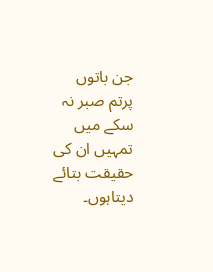جن باتوں پرتم صبر نہ سکے میں تمہیں ان کی حقیقت بتائے دیتاہوں۔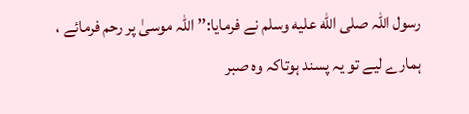رسول اللہ صلى الله عليه وسلم نے فرمایا:’’ اللہ موسیٰ پر رحم فرمائے ، ہمارے لیے تو یہ پسند ہوتاکہ وہ صبر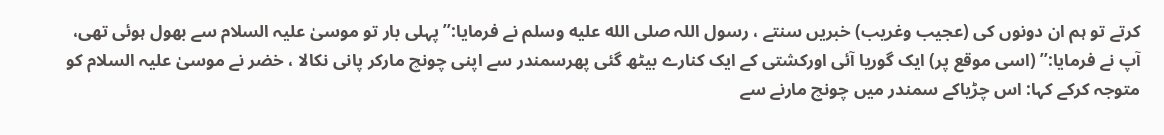کرتے تو ہم ان دونوں کی (عجیب وغریب) خبریں سنتے ، رسول اللہ صلى الله عليه وسلم نے فرمایا:’’ پہلی بار تو موسیٰ علیہ السلام سے بھول ہوئی تھی، آپ نے فرمایا:’’ (اسی موقع پر) ایک گوریا آئی اورکشتی کے ایک کنارے بیٹھ گئی پھرسمندر سے اپنی چونچ مارکر پانی نکالا ، خضر نے موسیٰ علیہ السلام کو متوجہ کرکے کہا: اس چڑیاکے سمندر میں چونچ مارنے سے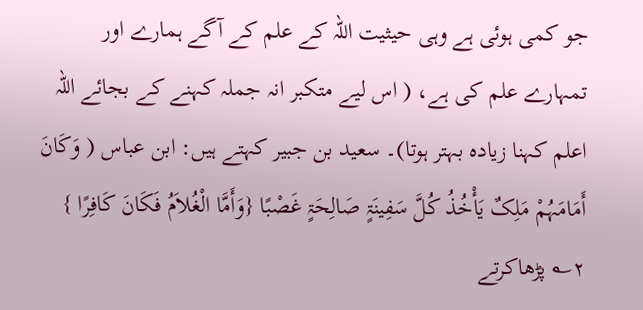جو کمی ہوئی ہے وہی حیثیت اللہ کے علم کے آگے ہمارے اور تمہارے علم کی ہے، ( اس لیے متکبر انہ جملہ کہنے کے بجائے اللہ اعلم کہنا زیادہ بہتر ہوتا)۔ سعید بن جبیر کہتے ہیں: ابن عباس ( وَکَانَ أَمَامَہُمْ مَلِکٌ یَأْخُذُ کُلَّ سَفِینَۃٍ صَالِحَۃٍ غَصْبًا {وَأَمَّا الْغُلاَمُ فَکَانَ کَافِرًا } ۲؎ پڑھاکرتے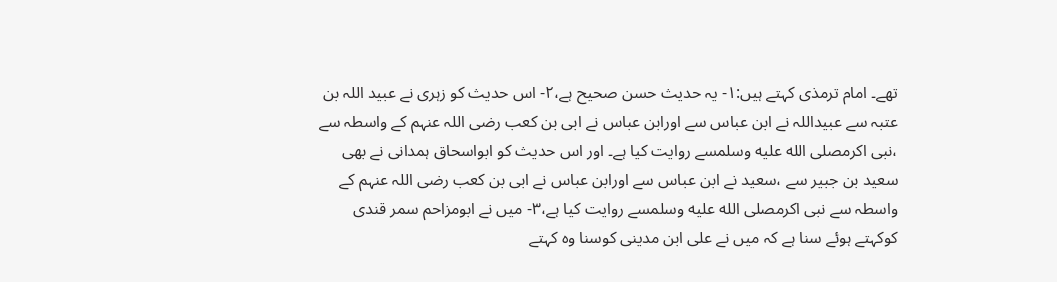تھے۔ امام ترمذی کہتے ہیں:۱- یہ حدیث حسن صحیح ہے،۲- اس حدیث کو زہری نے عبید اللہ بن عتبہ سے عبیداللہ نے ابن عباس سے اورابن عباس نے ابی بن کعب رضی اللہ عنہم کے واسطہ سے ،نبی اکرمصلى الله عليه وسلمسے روایت کیا ہے۔ اور اس حدیث کو ابواسحاق ہمدانی نے بھی سعید بن جبیر سے ،سعید نے ابن عباس سے اورابن عباس نے ابی بن کعب رضی اللہ عنہم کے واسطہ سے نبی اکرمصلى الله عليه وسلمسے روایت کیا ہے،۳- میں نے ابومزاحم سمر قندی کوکہتے ہوئے سنا ہے کہ میں نے علی ابن مدینی کوسنا وہ کہتے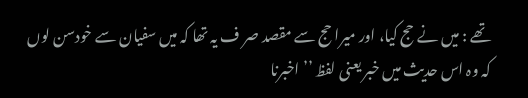تھے : میں نے حج کیا، اور میرا حج سے مقصد صر ف یہ تھا کہ میں سفیان سے خودسن لوں کہ وہ اس حدیث میں خبر یعنی لفظ ’’ اخبرنا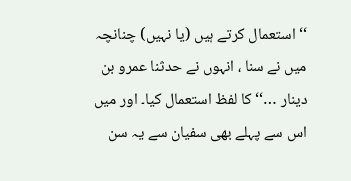‘‘ استعمال کرتے ہیں (یا نہیں) چنانچہ میں نے سنا ، انہوں نے حدثنا عمرو بن دینار …‘‘ کا لفظ استعمال کیا۔ اور میں اس سے پہلے بھی سفیان سے یہ سن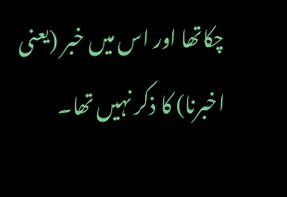چکاتھا اور اس میں خبر (یعنی اخبرنا) کا ذکر نہیں تھا۔